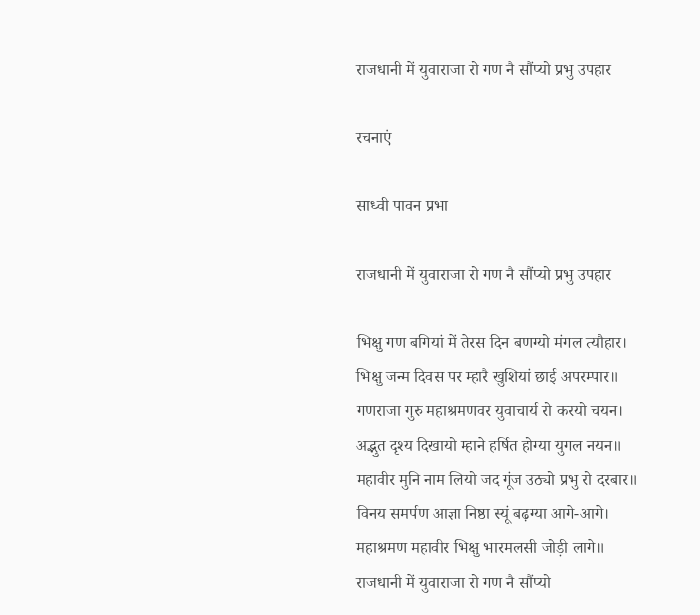राजधानी में युवाराजा रो गण नै सौंप्यो प्रभु उपहार

रचनाएं

साध्वी पावन प्रभा

राजधानी में युवाराजा रो गण नै सौंप्यो प्रभु उपहार

भिक्षु गण बगियां में तेरस दिन बणग्यो मंगल त्यौहार।
भिक्षु जन्म दिवस पर म्हारै खुशियां छाई अपरम्पार॥
गणराजा गुरु महाश्रमणवर युवाचार्य रो करयो चयन।
अद्भुत दृश्य दिखायो म्हाने हर्षित होग्या युगल नयन॥
महावीर मुनि नाम लियो जद गूंज उठ्यो प्रभु रो दरबार॥
विनय समर्पण आज्ञा निष्ठा स्यूं बढ़ग्या आगे-आगे।
महाश्रमण महावीर भिक्षु भारमलसी जोड़ी लागे॥
राजधानी में युवाराजा रो गण नै सौंप्यो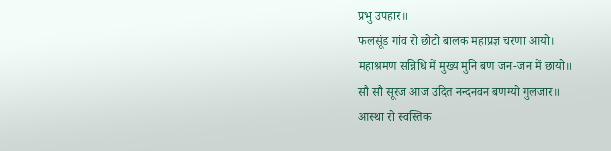प्रभु उपहार॥
फलसूंड गांव रो छोटो बालक महाप्रज्ञ चरणा आयो।
महाश्रमण सन्निधि में मुख्य मुनि बण जन-जन में छायो॥
सौ सौ सूरज आज उदित नन्दनवन बणग्यो गुलजार॥
आस्था रो स्वस्तिक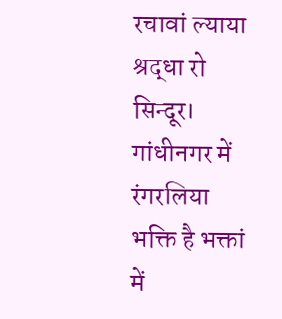रचावां ल्याया श्रद्धा रो सिन्दूर।
गांधीनगर में रंगरलिया भक्ति है भक्तां में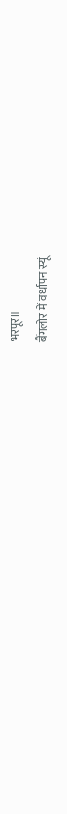भरपूर॥
बैंगलोर में वर्धापन स्यूं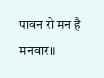पावन रो मन है मनवार॥